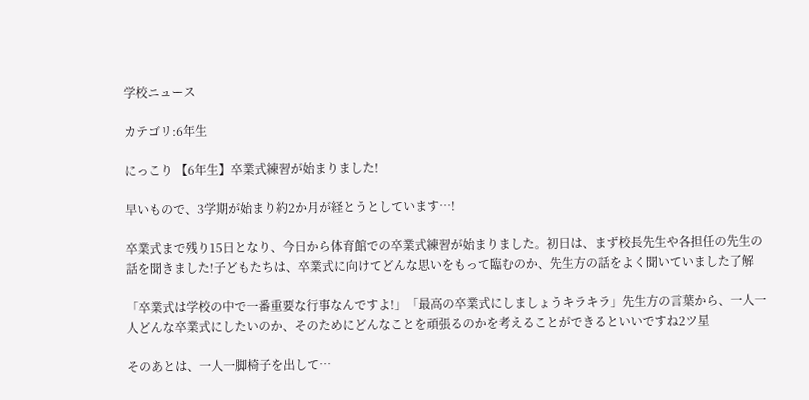学校ニュース

カテゴリ:6年生

にっこり 【6年生】卒業式練習が始まりました!

早いもので、3学期が始まり約2か月が経とうとしています…!

卒業式まで残り15日となり、今日から体育館での卒業式練習が始まりました。初日は、まず校長先生や各担任の先生の話を聞きました!子どもたちは、卒業式に向けてどんな思いをもって臨むのか、先生方の話をよく聞いていました了解

「卒業式は学校の中で一番重要な行事なんですよ!」「最高の卒業式にしましょうキラキラ」先生方の言葉から、一人一人どんな卒業式にしたいのか、そのためにどんなことを頑張るのかを考えることができるといいですね2ツ星

そのあとは、一人一脚椅子を出して…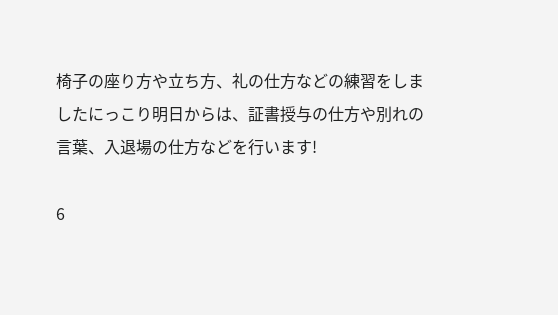椅子の座り方や立ち方、礼の仕方などの練習をしましたにっこり明日からは、証書授与の仕方や別れの言葉、入退場の仕方などを行います!

6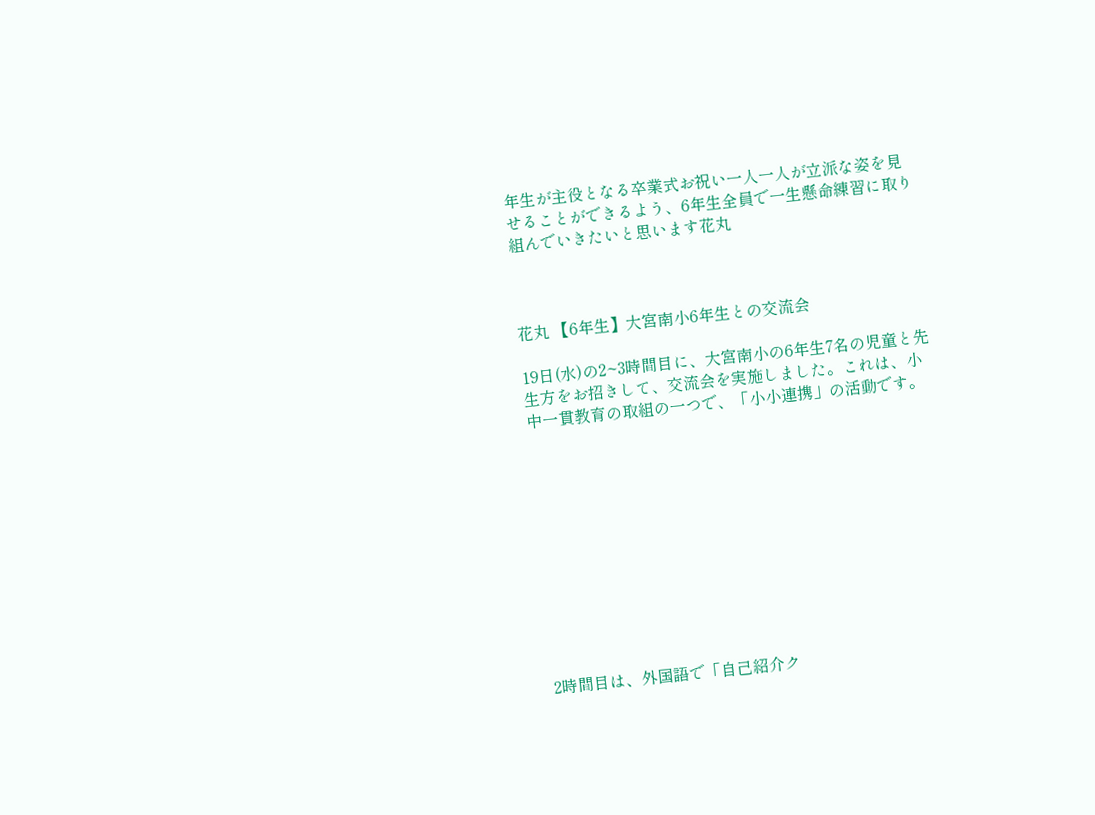年生が主役となる卒業式お祝い一人一人が立派な姿を見せることができるよう、6年生全員で一生懸命練習に取り組んでいきたいと思います花丸



花丸 【6年生】大宮南小6年生との交流会

19日(水)の2~3時間目に、大宮南小の6年生7名の児童と先生方をお招きして、交流会を実施しました。これは、小中一貫教育の取組の一つで、「小小連携」の活動です。











2時間目は、外国語で「自己紹介ク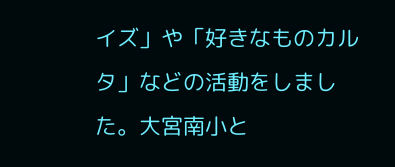イズ」や「好きなものカルタ」などの活動をしました。大宮南小と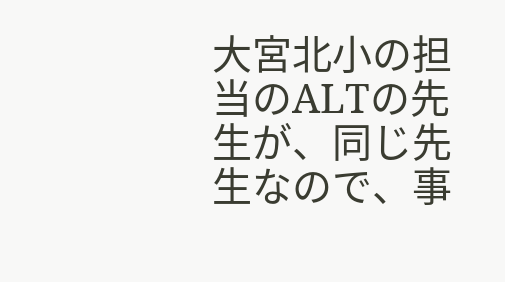大宮北小の担当のALTの先生が、同じ先生なので、事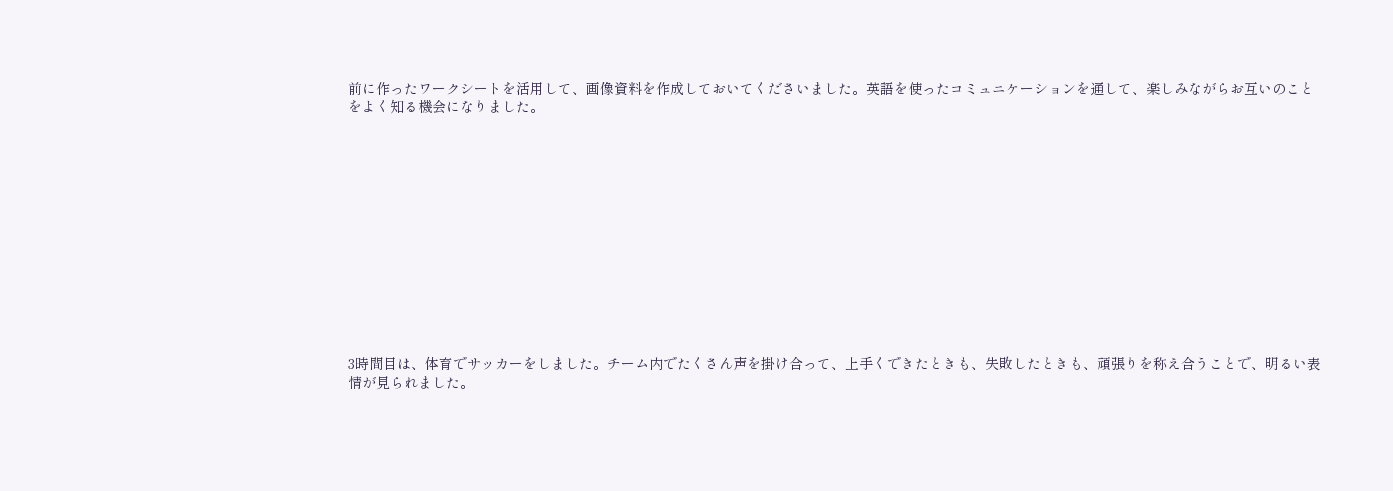前に作ったワークシートを活用して、画像資料を作成しておいてくださいました。英語を使ったコミュニケーションを通して、楽しみながらお互いのことをよく知る機会になりました。













3時間目は、体育でサッカーをしました。チーム内でたくさん声を掛け合って、上手くできたときも、失敗したときも、頑張りを称え合うことで、明るい表情が見られました。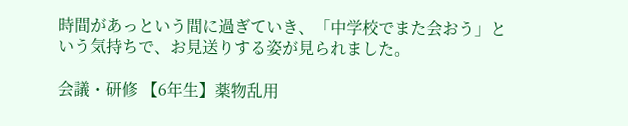時間があっという間に過ぎていき、「中学校でまた会おう」という気持ちで、お見送りする姿が見られました。

会議・研修 【6年生】薬物乱用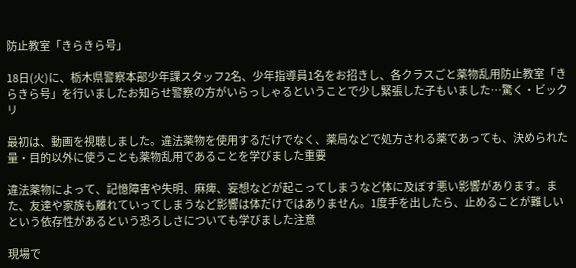防止教室「きらきら号」

18日(火)に、栃木県警察本部少年課スタッフ2名、少年指導員1名をお招きし、各クラスごと薬物乱用防止教室「きらきら号」を行いましたお知らせ警察の方がいらっしゃるということで少し緊張した子もいました…驚く・ビックリ

最初は、動画を視聴しました。違法薬物を使用するだけでなく、薬局などで処方される薬であっても、決められた量・目的以外に使うことも薬物乱用であることを学びました重要

違法薬物によって、記憶障害や失明、麻痺、妄想などが起こってしまうなど体に及ぼす悪い影響があります。また、友達や家族も離れていってしまうなど影響は体だけではありません。1度手を出したら、止めることが難しいという依存性があるという恐ろしさについても学びました注意

現場で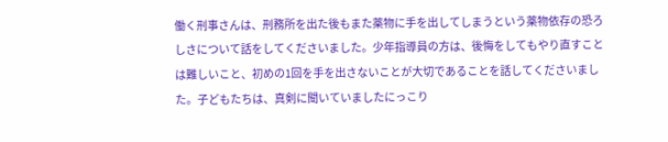働く刑事さんは、刑務所を出た後もまた薬物に手を出してしまうという薬物依存の恐ろしさについて話をしてくださいました。少年指導員の方は、後悔をしてもやり直すことは難しいこと、初めの1回を手を出さないことが大切であることを話してくださいました。子どもたちは、真剣に聞いていましたにっこり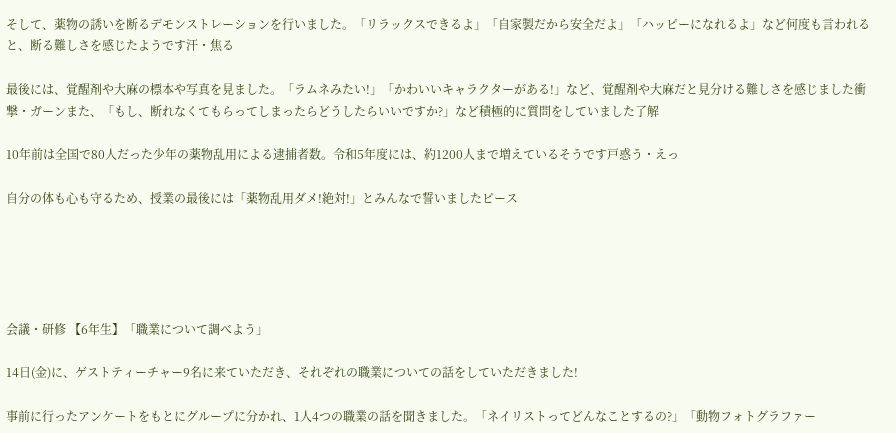そして、薬物の誘いを断るデモンストレーションを行いました。「リラックスできるよ」「自家製だから安全だよ」「ハッピーになれるよ」など何度も言われると、断る難しさを感じたようです汗・焦る

最後には、覚醒剤や大麻の標本や写真を見ました。「ラムネみたい!」「かわいいキャラクターがある!」など、覚醒剤や大麻だと見分ける難しさを感じました衝撃・ガーンまた、「もし、断れなくてもらってしまったらどうしたらいいですか?」など積極的に質問をしていました了解

10年前は全国で80人だった少年の薬物乱用による逮捕者数。令和5年度には、約1200人まで増えているそうです戸惑う・えっ

自分の体も心も守るため、授業の最後には「薬物乱用ダメ!絶対!」とみんなで誓いましたピース





会議・研修 【6年生】「職業について調べよう」

14日(金)に、ゲストティーチャー9名に来ていただき、それぞれの職業についての話をしていただきました!

事前に行ったアンケートをもとにグループに分かれ、1人4つの職業の話を聞きました。「ネイリストってどんなことするの?」「動物フォトグラファー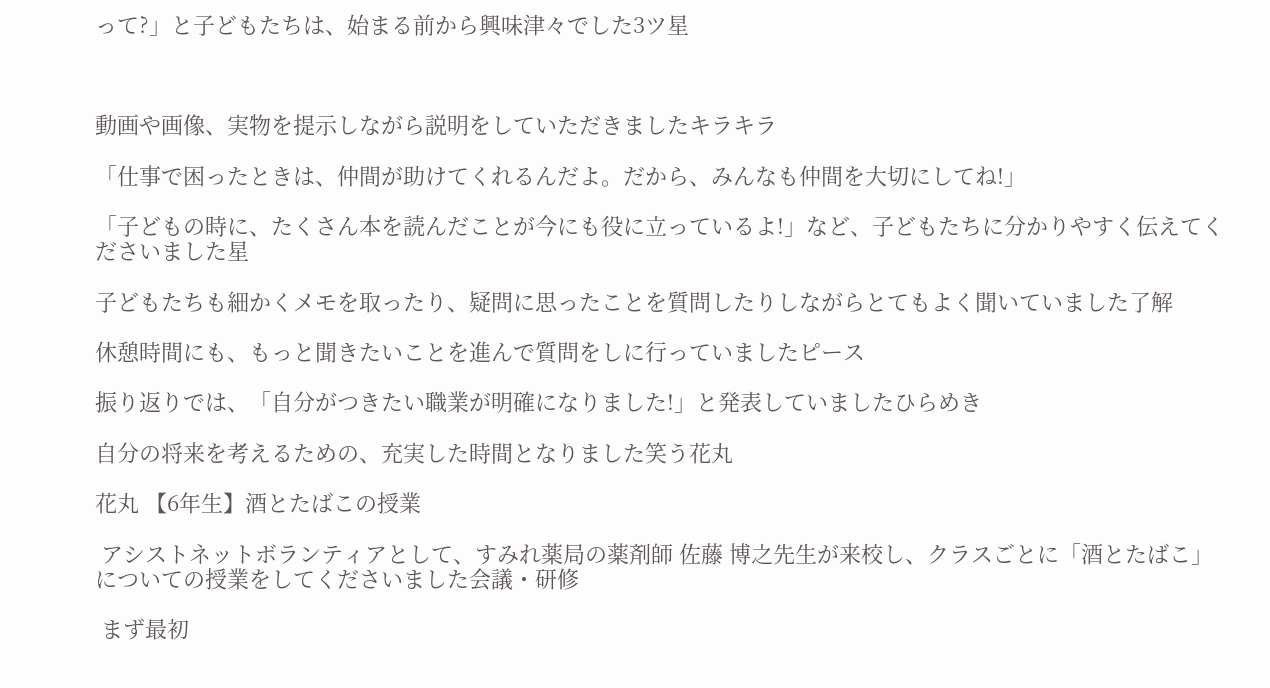って?」と子どもたちは、始まる前から興味津々でした3ツ星



動画や画像、実物を提示しながら説明をしていただきましたキラキラ

「仕事で困ったときは、仲間が助けてくれるんだよ。だから、みんなも仲間を大切にしてね!」

「子どもの時に、たくさん本を読んだことが今にも役に立っているよ!」など、子どもたちに分かりやすく伝えてくださいました星

子どもたちも細かくメモを取ったり、疑問に思ったことを質問したりしながらとてもよく聞いていました了解

休憩時間にも、もっと聞きたいことを進んで質問をしに行っていましたピース

振り返りでは、「自分がつきたい職業が明確になりました!」と発表していましたひらめき

自分の将来を考えるための、充実した時間となりました笑う花丸

花丸 【6年生】酒とたばこの授業

 アシストネットボランティアとして、すみれ薬局の薬剤師 佐藤 博之先生が来校し、クラスごとに「酒とたばこ」についての授業をしてくださいました会議・研修

 まず最初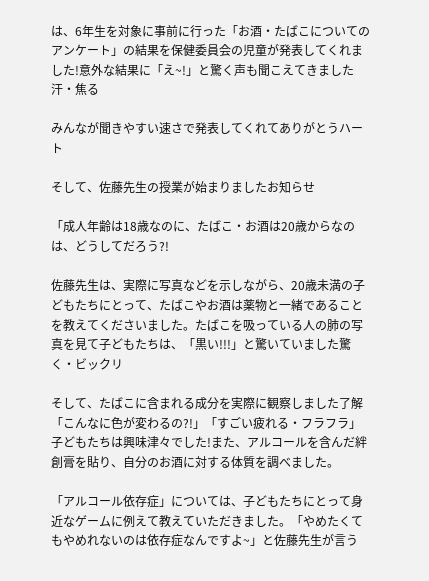は、6年生を対象に事前に行った「お酒・たばこについてのアンケート」の結果を保健委員会の児童が発表してくれました!意外な結果に「え~!」と驚く声も聞こえてきました汗・焦る

みんなが聞きやすい速さで発表してくれてありがとうハート

そして、佐藤先生の授業が始まりましたお知らせ

「成人年齢は18歳なのに、たばこ・お酒は20歳からなのは、どうしてだろう?!

佐藤先生は、実際に写真などを示しながら、20歳未満の子どもたちにとって、たばこやお酒は薬物と一緒であることを教えてくださいました。たばこを吸っている人の肺の写真を見て子どもたちは、「黒い!!!」と驚いていました驚く・ビックリ

そして、たばこに含まれる成分を実際に観察しました了解「こんなに色が変わるの?!」「すごい疲れる・フラフラ」子どもたちは興味津々でした!また、アルコールを含んだ絆創膏を貼り、自分のお酒に対する体質を調べました。

「アルコール依存症」については、子どもたちにとって身近なゲームに例えて教えていただきました。「やめたくてもやめれないのは依存症なんですよ~」と佐藤先生が言う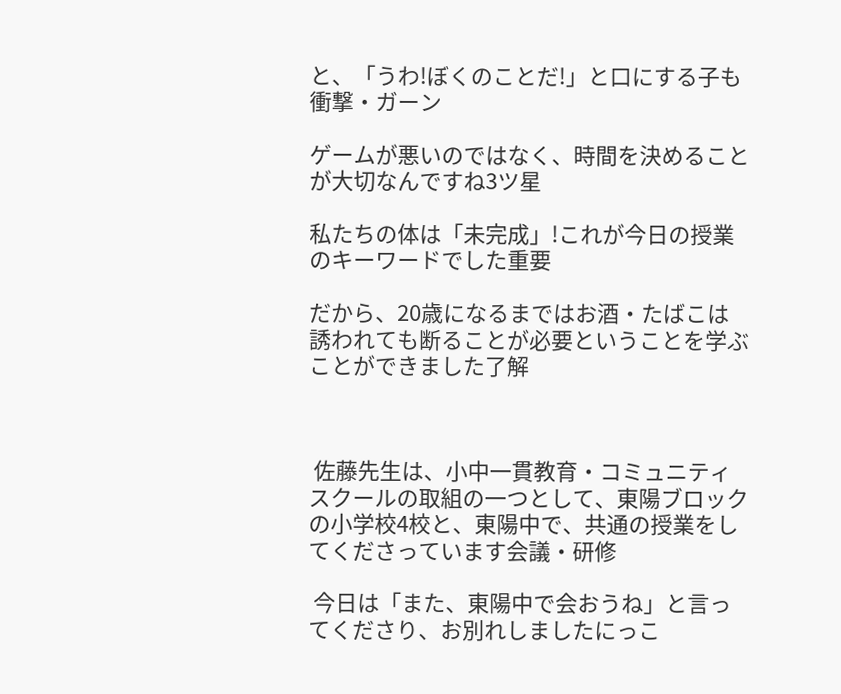と、「うわ!ぼくのことだ!」と口にする子も衝撃・ガーン

ゲームが悪いのではなく、時間を決めることが大切なんですね3ツ星

私たちの体は「未完成」!これが今日の授業のキーワードでした重要

だから、20歳になるまではお酒・たばこは誘われても断ることが必要ということを学ぶことができました了解



 佐藤先生は、小中一貫教育・コミュニティスクールの取組の一つとして、東陽ブロックの小学校4校と、東陽中で、共通の授業をしてくださっています会議・研修

 今日は「また、東陽中で会おうね」と言ってくださり、お別れしましたにっこ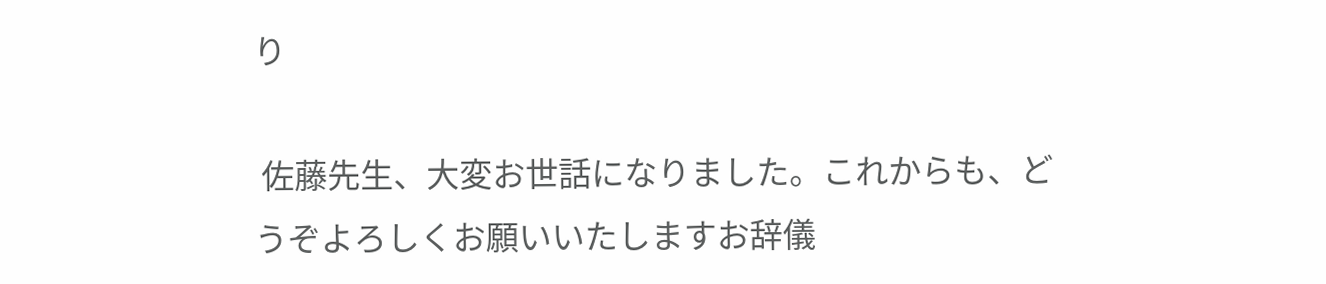り

 佐藤先生、大変お世話になりました。これからも、どうぞよろしくお願いいたしますお辞儀